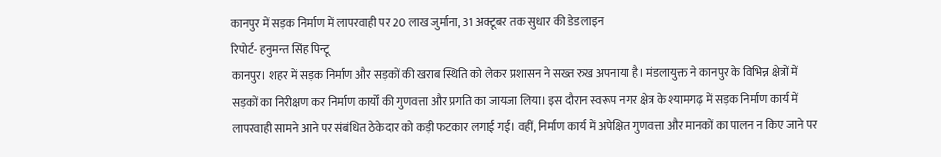कानपुर में सड़क निर्माण में लापरवाही पर 20 लाख जुर्माना, 31 अक्टूबर तक सुधार की डेडलाइन
रिपोर्ट- हनुमन्त सिंह पिन्टू
कानपुर। शहर में सड़क निर्माण और सड़कों की खराब स्थिति को लेकर प्रशासन ने सख्त रुख अपनाया है। मंडलायुक्त ने कानपुर के विभिन्न क्षेत्रों में सड़कों का निरीक्षण कर निर्माण कार्यों की गुणवत्ता और प्रगति का जायजा लिया। इस दौरान स्वरूप नगर क्षेत्र के श्यामगढ़ में सड़क निर्माण कार्य में लापरवाही सामने आने पर संबंधित ठेकेदार को कड़ी फटकार लगाई गई। वहीं, निर्माण कार्य में अपेक्षित गुणवत्ता और मानकों का पालन न किए जाने पर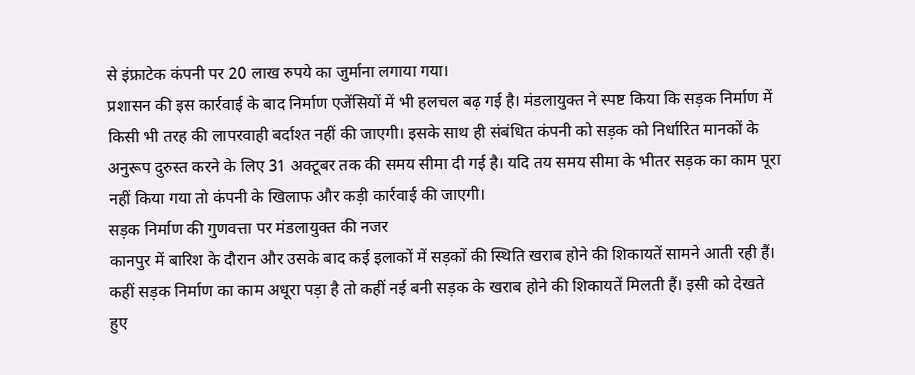से इंफ्राटेक कंपनी पर 20 लाख रुपये का जुर्माना लगाया गया।
प्रशासन की इस कार्रवाई के बाद निर्माण एजेंसियों में भी हलचल बढ़ गई है। मंडलायुक्त ने स्पष्ट किया कि सड़क निर्माण में किसी भी तरह की लापरवाही बर्दाश्त नहीं की जाएगी। इसके साथ ही संबंधित कंपनी को सड़क को निर्धारित मानकों के अनुरूप दुरुस्त करने के लिए 31 अक्टूबर तक की समय सीमा दी गई है। यदि तय समय सीमा के भीतर सड़क का काम पूरा नहीं किया गया तो कंपनी के खिलाफ और कड़ी कार्रवाई की जाएगी।
सड़क निर्माण की गुणवत्ता पर मंडलायुक्त की नजर
कानपुर में बारिश के दौरान और उसके बाद कई इलाकों में सड़कों की स्थिति खराब होने की शिकायतें सामने आती रही हैं। कहीं सड़क निर्माण का काम अधूरा पड़ा है तो कहीं नई बनी सड़क के खराब होने की शिकायतें मिलती हैं। इसी को देखते हुए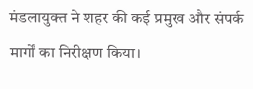मंडलायुक्त ने शहर की कई प्रमुख और संपर्क मार्गों का निरीक्षण किया।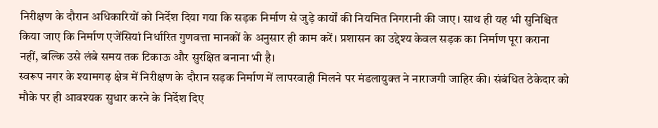निरीक्षण के दौरान अधिकारियों को निर्देश दिया गया कि सड़क निर्माण से जुड़े कार्यों की नियमित निगरानी की जाए। साथ ही यह भी सुनिश्चित किया जाए कि निर्माण एजेंसियां निर्धारित गुणवत्ता मानकों के अनुसार ही काम करें। प्रशासन का उद्देश्य केवल सड़क का निर्माण पूरा कराना नहीं, बल्कि उसे लंबे समय तक टिकाऊ और सुरक्षित बनाना भी है।
स्वरूप नगर के श्यामगढ़ क्षेत्र में निरीक्षण के दौरान सड़क निर्माण में लापरवाही मिलने पर मंडलायुक्त ने नाराजगी जाहिर की। संबंधित ठेकेदार को मौके पर ही आवश्यक सुधार करने के निर्देश दिए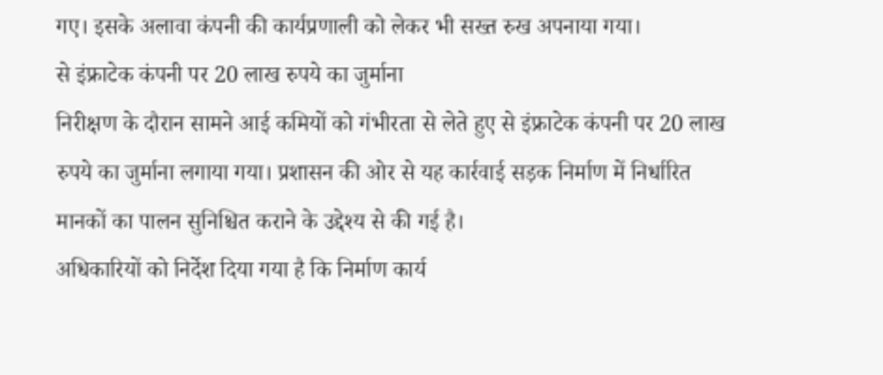गए। इसके अलावा कंपनी की कार्यप्रणाली को लेकर भी सख्त रुख अपनाया गया।
से इंफ्राटेक कंपनी पर 20 लाख रुपये का जुर्माना
निरीक्षण के दौरान सामने आई कमियों को गंभीरता से लेते हुए से इंफ्राटेक कंपनी पर 20 लाख रुपये का जुर्माना लगाया गया। प्रशासन की ओर से यह कार्रवाई सड़क निर्माण में निर्धारित मानकों का पालन सुनिश्चित कराने के उद्देश्य से की गई है।
अधिकारियों को निर्देश दिया गया है कि निर्माण कार्य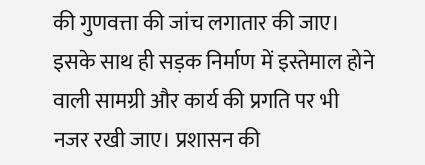की गुणवत्ता की जांच लगातार की जाए। इसके साथ ही सड़क निर्माण में इस्तेमाल होने वाली सामग्री और कार्य की प्रगति पर भी नजर रखी जाए। प्रशासन की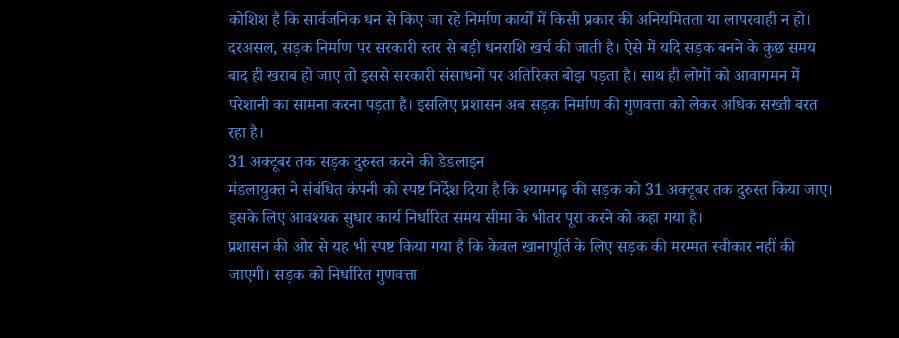कोशिश है कि सार्वजनिक धन से किए जा रहे निर्माण कार्यों में किसी प्रकार की अनियमितता या लापरवाही न हो।
दरअसल, सड़क निर्माण पर सरकारी स्तर से बड़ी धनराशि खर्च की जाती है। ऐसे में यदि सड़क बनने के कुछ समय बाद ही खराब हो जाए तो इससे सरकारी संसाधनों पर अतिरिक्त बोझ पड़ता है। साथ ही लोगों को आवागमन में परेशानी का सामना करना पड़ता है। इसलिए प्रशासन अब सड़क निर्माण की गुणवत्ता को लेकर अधिक सख्ती बरत रहा है।
31 अक्टूबर तक सड़क दुरुस्त करने की डेडलाइन
मंडलायुक्त ने संबंधित कंपनी को स्पष्ट निर्देश दिया है कि श्यामगढ़ की सड़क को 31 अक्टूबर तक दुरुस्त किया जाए। इसके लिए आवश्यक सुधार कार्य निर्धारित समय सीमा के भीतर पूरा करने को कहा गया है।
प्रशासन की ओर से यह भी स्पष्ट किया गया है कि केवल खानापूर्ति के लिए सड़क की मरम्मत स्वीकार नहीं की जाएगी। सड़क को निर्धारित गुणवत्ता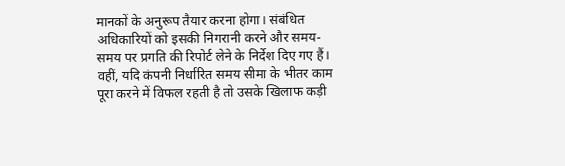मानकों के अनुरूप तैयार करना होगा। संबंधित अधिकारियों को इसकी निगरानी करने और समय-समय पर प्रगति की रिपोर्ट लेने के निर्देश दिए गए हैं।
वहीं, यदि कंपनी निर्धारित समय सीमा के भीतर काम पूरा करने में विफल रहती है तो उसके खिलाफ कड़ी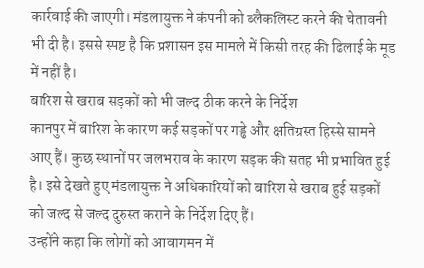कार्रवाई की जाएगी। मंडलायुक्त ने कंपनी को ब्लैकलिस्ट करने की चेतावनी भी दी है। इससे स्पष्ट है कि प्रशासन इस मामले में किसी तरह की ढिलाई के मूड में नहीं है।
बारिश से खराब सड़कों को भी जल्द ठीक करने के निर्देश
कानपुर में बारिश के कारण कई सड़कों पर गड्ढे और क्षतिग्रस्त हिस्से सामने आए हैं। कुछ स्थानों पर जलभराव के कारण सड़क की सतह भी प्रभावित हुई है। इसे देखते हुए मंडलायुक्त ने अधिकारियों को बारिश से खराब हुई सड़कों को जल्द से जल्द दुरुस्त कराने के निर्देश दिए हैं।
उन्होंने कहा कि लोगों को आवागमन में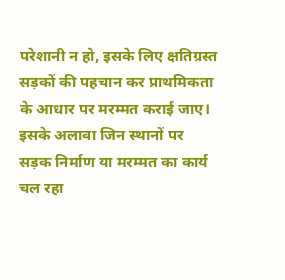परेशानी न हो, इसके लिए क्षतिग्रस्त सड़कों की पहचान कर प्राथमिकता के आधार पर मरम्मत कराई जाए। इसके अलावा जिन स्थानों पर सड़क निर्माण या मरम्मत का कार्य चल रहा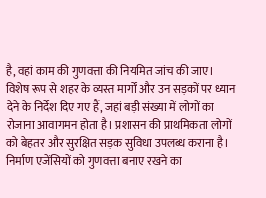है, वहां काम की गुणवत्ता की नियमित जांच की जाए।
विशेष रूप से शहर के व्यस्त मार्गों और उन सड़कों पर ध्यान देने के निर्देश दिए गए हैं, जहां बड़ी संख्या में लोगों का रोजाना आवागमन होता है। प्रशासन की प्राथमिकता लोगों को बेहतर और सुरक्षित सड़क सुविधा उपलब्ध कराना है।
निर्माण एजेंसियों को गुणवत्ता बनाए रखने का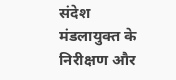संदेश
मंडलायुक्त के निरीक्षण और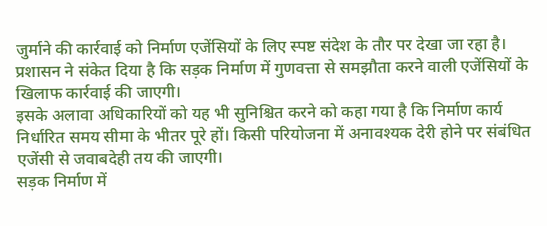जुर्माने की कार्रवाई को निर्माण एजेंसियों के लिए स्पष्ट संदेश के तौर पर देखा जा रहा है। प्रशासन ने संकेत दिया है कि सड़क निर्माण में गुणवत्ता से समझौता करने वाली एजेंसियों के खिलाफ कार्रवाई की जाएगी।
इसके अलावा अधिकारियों को यह भी सुनिश्चित करने को कहा गया है कि निर्माण कार्य निर्धारित समय सीमा के भीतर पूरे हों। किसी परियोजना में अनावश्यक देरी होने पर संबंधित एजेंसी से जवाबदेही तय की जाएगी।
सड़क निर्माण में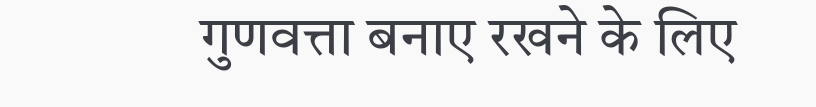गुणवत्ता बनाए रखने के लिए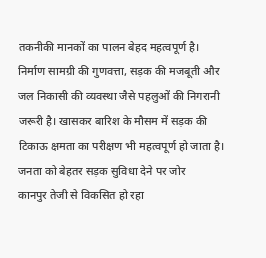तकनीकी मानकों का पालन बेहद महत्वपूर्ण है। निर्माण सामग्री की गुणवत्ता, सड़क की मजबूती और जल निकासी की व्यवस्था जैसे पहलुओं की निगरानी जरूरी है। खासकर बारिश के मौसम में सड़क की टिकाऊ क्षमता का परीक्षण भी महत्वपूर्ण हो जाता है।
जनता को बेहतर सड़क सुविधा देने पर जोर
कानपुर तेजी से विकसित हो रहा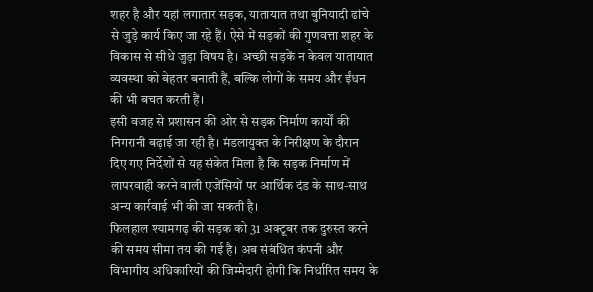शहर है और यहां लगातार सड़क, यातायात तथा बुनियादी ढांचे से जुड़े कार्य किए जा रहे हैं। ऐसे में सड़कों की गुणवत्ता शहर के विकास से सीधे जुड़ा विषय है। अच्छी सड़कें न केवल यातायात व्यवस्था को बेहतर बनाती हैं, बल्कि लोगों के समय और ईंधन की भी बचत करती हैं।
इसी वजह से प्रशासन की ओर से सड़क निर्माण कार्यों की निगरानी बढ़ाई जा रही है। मंडलायुक्त के निरीक्षण के दौरान दिए गए निर्देशों से यह संकेत मिला है कि सड़क निर्माण में लापरवाही करने वाली एजेंसियों पर आर्थिक दंड के साथ-साथ अन्य कार्रवाई भी की जा सकती है।
फिलहाल श्यामगढ़ की सड़क को 31 अक्टूबर तक दुरुस्त करने की समय सीमा तय की गई है। अब संबंधित कंपनी और विभागीय अधिकारियों की जिम्मेदारी होगी कि निर्धारित समय के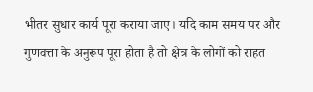भीतर सुधार कार्य पूरा कराया जाए। यदि काम समय पर और गुणवत्ता के अनुरूप पूरा होता है तो क्षेत्र के लोगों को राहत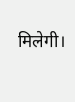मिलेगी।